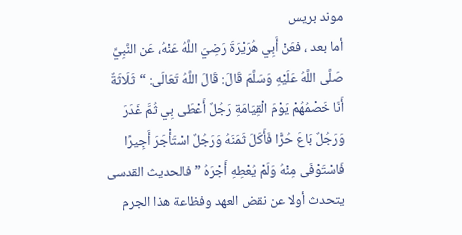موند بريس
أما بعد ، فعَنْ أَبِي هُرَيْرَةَ رَضِيَ اللَّهُ عَنْهُ، عَن النَّبِيِّ صَلَّى اللَّهُ عَلَيْهِ وَسَلَّمَ قَالَ: قَالَ اللَّهُ تَعَالَى: “ثَلَاثَةٌ أَنَا خَصْمُهُمْ يَوْمَ الْقِيَامَةِ رَجُلٌ أَعْطَى بِي ثُمَّ غَدَرَ وَرَجُلٌ بَاعَ حُرًّا فَأَكَلَ ثَمَنَهُ وَرَجُلٌ اسْتَأْجَرَ أَجِيرًا فَاسْتَوْفَى مِنْهُ وَلَمْ يُعْطِهِ أَجْرَهُ ” فالحديث القدسى يتحدث أولا عن نقض العهد وفظاعة هذا الجرم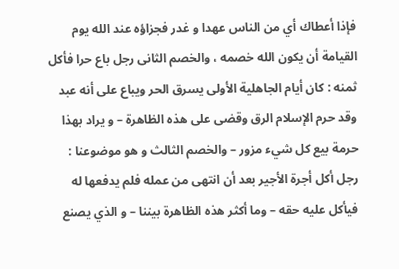فإذا أعطاك أي من الناس عهدا و غدر فجزاؤه عند الله يوم القيامة أن يكون الله خصمه ، والخصم الثانى رجل باع حرا فأكل ثمنه : كان أيام الجاهلية الأولى يسرق الحر ويباع على أنه عبد وقد حرم الإسلام الرق وقضى على هذه الظاهرة – و يراد بهذا حرمة بيع كل شيء مزور – والخصم الثالث و هو موضوعنا : رجل أكل أجرة الأجير بعد أن انتهى من عمله فلم يدفعها له فيأكل عليه حقه – وما أكثر هذه الظاهرة بيننا – و الذي يصنع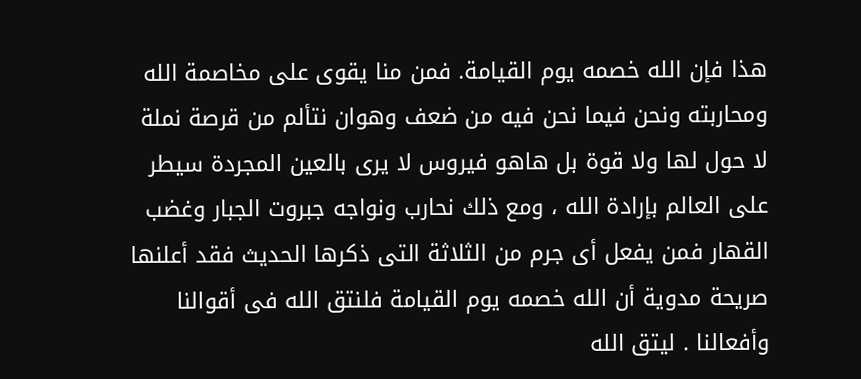هذا فإن الله خصمه يوم القيامة. فمن منا يقوى على مخاصمة الله ومحاربته ونحن فيما نحن فيه من ضعف وهوان نتألم من قرصة نملة لا حول لها ولا قوة بل هاهو فيروس لا يرى بالعين المجردة سيطر على العالم بإرادة الله ، ومع ذلك نحارب ونواجه جبروت الجبار وغضب القهار فمن يفعل أى جرم من الثلاثة التى ذكرها الحديث فقد أعلنها صريحة مدوية أن الله خصمه يوم القيامة فلنتق الله فى أقوالنا وأفعالنا . ليتق الله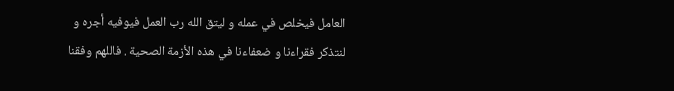العامل فيخلص في عمله و ليتق الله رب العمل فيوفيه أجره و لنتذكر فقراءنا و ضعفاءنا في هذه الأزمة الصحية . فاللهم وفقنا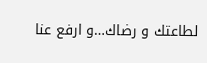لطاعتك و رضاك…و ارفع عنا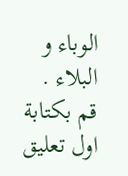الوباء و البلاء .
قم بكتابة اول تعليق